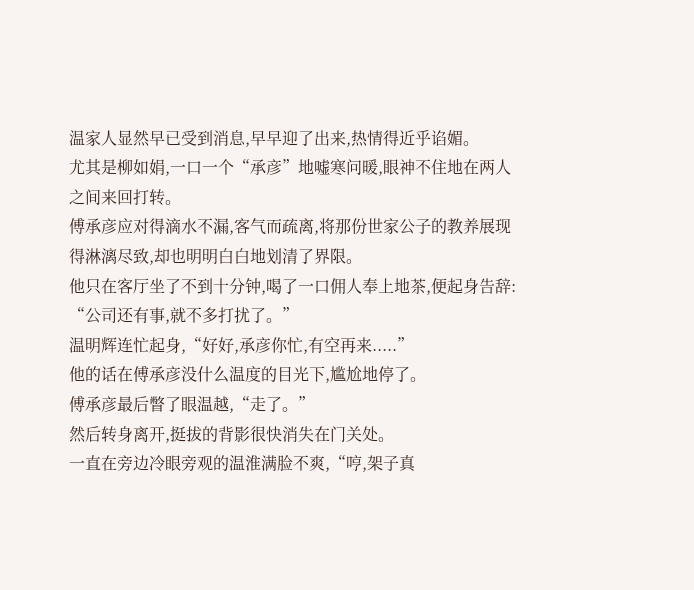温家人显然早已受到消息,早早迎了出来,热情得近乎谄媚。
尤其是柳如娟,一口一个“承彦”地嘘寒问暖,眼神不住地在两人之间来回打转。
傅承彦应对得滴水不漏,客气而疏离,将那份世家公子的教养展现得淋漓尽致,却也明明白白地划清了界限。
他只在客厅坐了不到十分钟,喝了一口佣人奉上地茶,便起身告辞:
“公司还有事,就不多打扰了。”
温明辉连忙起身,“好好,承彦你忙,有空再来.....”
他的话在傅承彦没什么温度的目光下,尴尬地停了。
傅承彦最后瞥了眼温越,“走了。”
然后转身离开,挺拔的背影很快消失在门关处。
一直在旁边冷眼旁观的温淮满脸不爽,“哼,架子真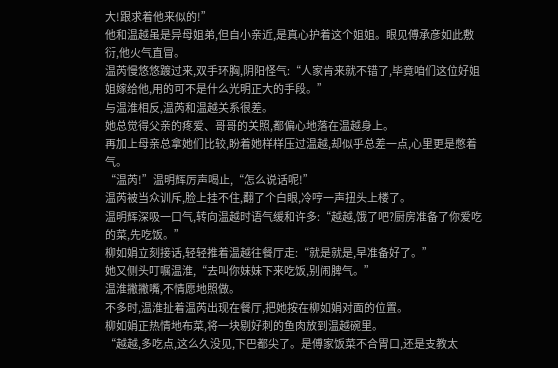大!跟求着他来似的!”
他和温越虽是异母姐弟,但自小亲近,是真心护着这个姐姐。眼见傅承彦如此敷衍,他火气直冒。
温芮慢悠悠踱过来,双手环胸,阴阳怪气:“人家肯来就不错了,毕竟咱们这位好姐姐嫁给他,用的可不是什么光明正大的手段。”
与温淮相反,温芮和温越关系很差。
她总觉得父亲的疼爱、哥哥的关照,都偏心地落在温越身上。
再加上母亲总拿她们比较,盼着她样样压过温越,却似乎总差一点,心里更是憋着气。
“温芮!”温明辉厉声喝止,“怎么说话呢!”
温芮被当众训斥,脸上挂不住,翻了个白眼,冷哼一声扭头上楼了。
温明辉深吸一口气,转向温越时语气缓和许多:“越越,饿了吧?厨房准备了你爱吃的菜,先吃饭。”
柳如娟立刻接话,轻轻推着温越往餐厅走:“就是就是,早准备好了。”
她又侧头叮嘱温淮,“去叫你妹妹下来吃饭,别闹脾气。”
温淮撇撇嘴,不情愿地照做。
不多时,温淮扯着温芮出现在餐厅,把她按在柳如娟对面的位置。
柳如娟正热情地布菜,将一块剔好刺的鱼肉放到温越碗里。
“越越,多吃点,这么久没见,下巴都尖了。是傅家饭菜不合胃口,还是支教太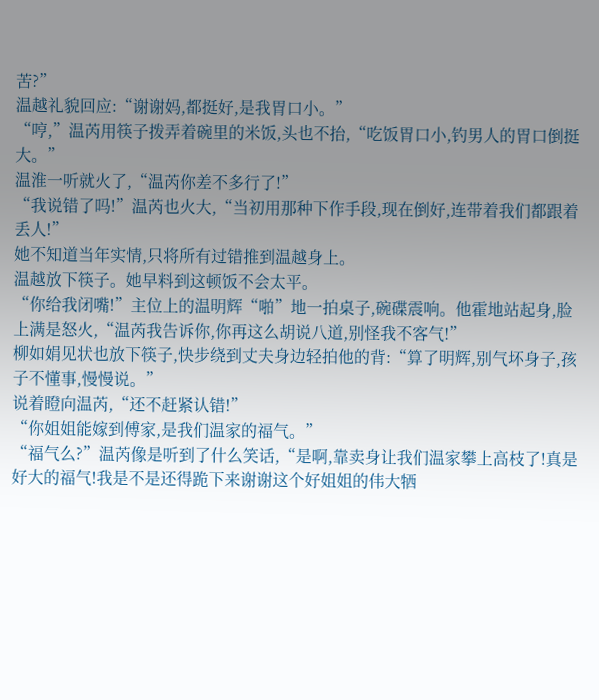苦?”
温越礼貌回应:“谢谢妈,都挺好,是我胃口小。”
“哼,”温芮用筷子拨弄着碗里的米饭,头也不抬,“吃饭胃口小,钓男人的胃口倒挺大。”
温淮一听就火了,“温芮你差不多行了!”
“我说错了吗!”温芮也火大,“当初用那种下作手段,现在倒好,连带着我们都跟着丢人!”
她不知道当年实情,只将所有过错推到温越身上。
温越放下筷子。她早料到这顿饭不会太平。
“你给我闭嘴!”主位上的温明辉“啪”地一拍桌子,碗碟震响。他霍地站起身,脸上满是怒火,“温芮我告诉你,你再这么胡说八道,别怪我不客气!”
柳如娟见状也放下筷子,快步绕到丈夫身边轻拍他的背:“算了明辉,别气坏身子,孩子不懂事,慢慢说。”
说着瞪向温芮,“还不赶紧认错!”
“你姐姐能嫁到傅家,是我们温家的福气。”
“福气么?”温芮像是听到了什么笑话,“是啊,靠卖身让我们温家攀上高枝了!真是好大的福气!我是不是还得跪下来谢谢这个好姐姐的伟大牺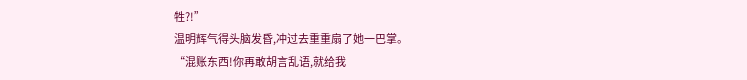牲?!”
温明辉气得头脑发昏,冲过去重重扇了她一巴掌。
“混账东西!你再敢胡言乱语,就给我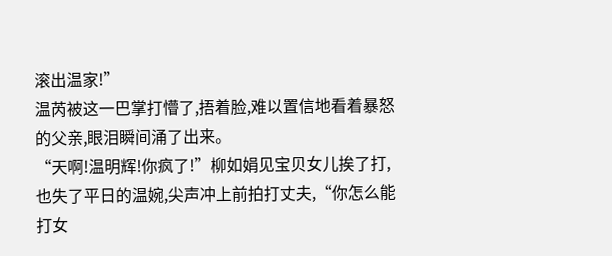滚出温家!”
温芮被这一巴掌打懵了,捂着脸,难以置信地看着暴怒的父亲,眼泪瞬间涌了出来。
“天啊!温明辉!你疯了!”柳如娟见宝贝女儿挨了打,也失了平日的温婉,尖声冲上前拍打丈夫,“你怎么能打女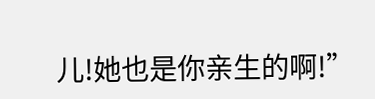儿!她也是你亲生的啊!”